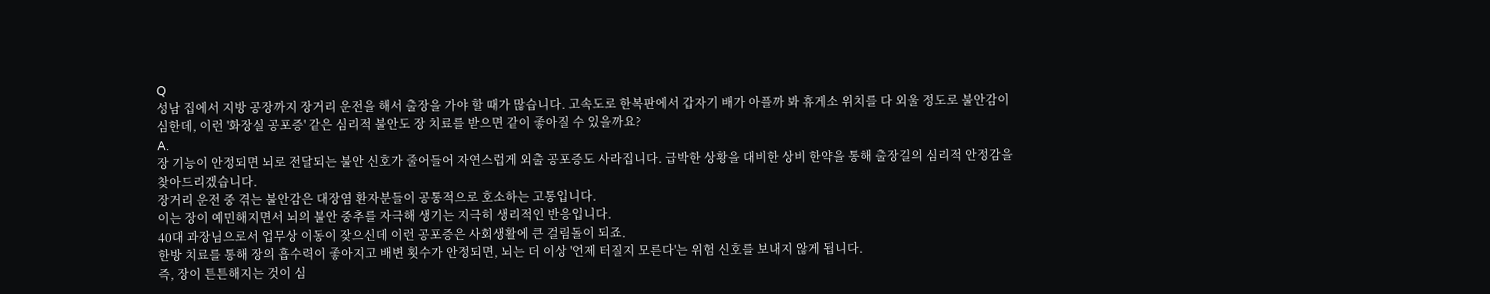Q
성남 집에서 지방 공장까지 장거리 운전을 해서 출장을 가야 할 때가 많습니다. 고속도로 한복판에서 갑자기 배가 아플까 봐 휴게소 위치를 다 외울 정도로 불안감이 심한데, 이런 '화장실 공포증' 같은 심리적 불안도 장 치료를 받으면 같이 좋아질 수 있을까요?
A.
장 기능이 안정되면 뇌로 전달되는 불안 신호가 줄어들어 자연스럽게 외출 공포증도 사라집니다. 급박한 상황을 대비한 상비 한약을 통해 출장길의 심리적 안정감을 찾아드리겠습니다.
장거리 운전 중 겪는 불안감은 대장염 환자분들이 공통적으로 호소하는 고통입니다.
이는 장이 예민해지면서 뇌의 불안 중추를 자극해 생기는 지극히 생리적인 반응입니다.
40대 과장님으로서 업무상 이동이 잦으신데 이런 공포증은 사회생활에 큰 걸림돌이 되죠.
한방 치료를 통해 장의 흡수력이 좋아지고 배변 횟수가 안정되면, 뇌는 더 이상 '언제 터질지 모른다'는 위험 신호를 보내지 않게 됩니다.
즉, 장이 튼튼해지는 것이 심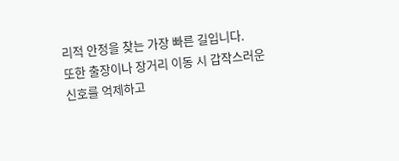리적 안정을 찾는 가장 빠른 길입니다.
또한 출장이나 장거리 이동 시 갑작스러운 신호를 억제하고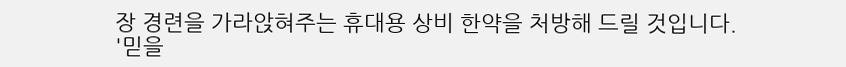장 경련을 가라앉혀주는 휴대용 상비 한약을 처방해 드릴 것입니다.
'믿을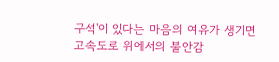구석'이 있다는 마음의 여유가 생기면 고속도로 위에서의 불안감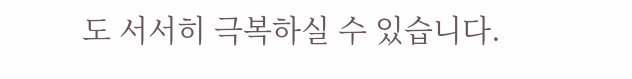도 서서히 극복하실 수 있습니다.